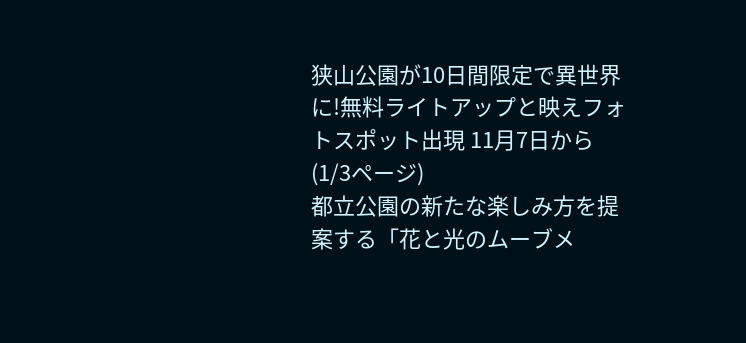狭山公園が10日間限定で異世界に!無料ライトアップと映えフォトスポット出現 11月7日から (1/3ページ)
都立公園の新たな楽しみ方を提案する「花と光のムーブメ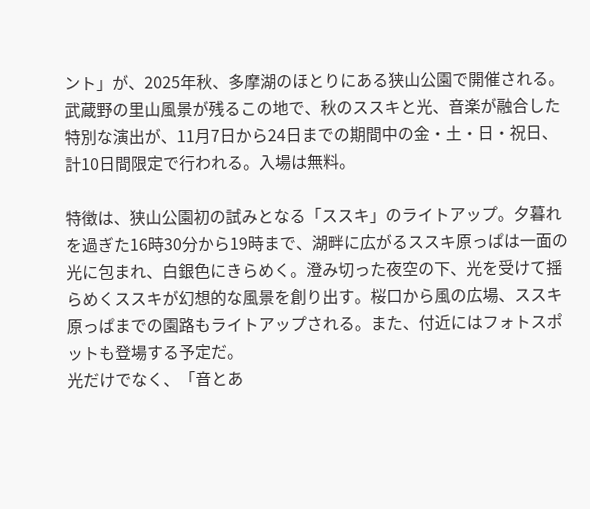ント」が、2025年秋、多摩湖のほとりにある狭山公園で開催される。武蔵野の里山風景が残るこの地で、秋のススキと光、音楽が融合した特別な演出が、11月7日から24日までの期間中の金・土・日・祝日、計10日間限定で行われる。入場は無料。

特徴は、狭山公園初の試みとなる「ススキ」のライトアップ。夕暮れを過ぎた16時30分から19時まで、湖畔に広がるススキ原っぱは一面の光に包まれ、白銀色にきらめく。澄み切った夜空の下、光を受けて揺らめくススキが幻想的な風景を創り出す。桜口から風の広場、ススキ原っぱまでの園路もライトアップされる。また、付近にはフォトスポットも登場する予定だ。
光だけでなく、「音とあ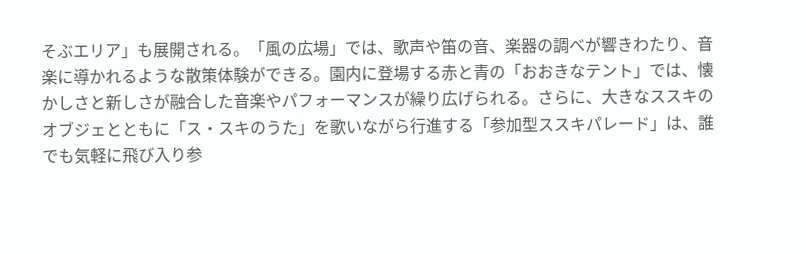そぶエリア」も展開される。「風の広場」では、歌声や笛の音、楽器の調べが響きわたり、音楽に導かれるような散策体験ができる。園内に登場する赤と青の「おおきなテント」では、懐かしさと新しさが融合した音楽やパフォーマンスが繰り広げられる。さらに、大きなススキのオブジェとともに「ス・スキのうた」を歌いながら行進する「参加型ススキパレード」は、誰でも気軽に飛び入り参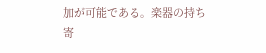加が可能である。楽器の持ち寄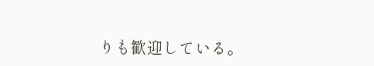りも歓迎している。